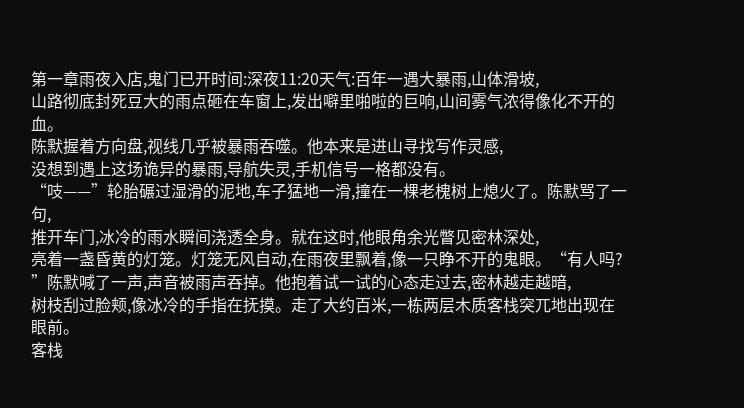第一章雨夜入店,鬼门已开时间:深夜11:20天气:百年一遇大暴雨,山体滑坡,
山路彻底封死豆大的雨点砸在车窗上,发出噼里啪啦的巨响,山间雾气浓得像化不开的血。
陈默握着方向盘,视线几乎被暴雨吞噬。他本来是进山寻找写作灵感,
没想到遇上这场诡异的暴雨,导航失灵,手机信号一格都没有。
“吱——”轮胎碾过湿滑的泥地,车子猛地一滑,撞在一棵老槐树上熄火了。陈默骂了一句,
推开车门,冰冷的雨水瞬间浇透全身。就在这时,他眼角余光瞥见密林深处,
亮着一盏昏黄的灯笼。灯笼无风自动,在雨夜里飘着,像一只睁不开的鬼眼。“有人吗?
”陈默喊了一声,声音被雨声吞掉。他抱着试一试的心态走过去,密林越走越暗,
树枝刮过脸颊,像冰冷的手指在抚摸。走了大约百米,一栋两层木质客栈突兀地出现在眼前。
客栈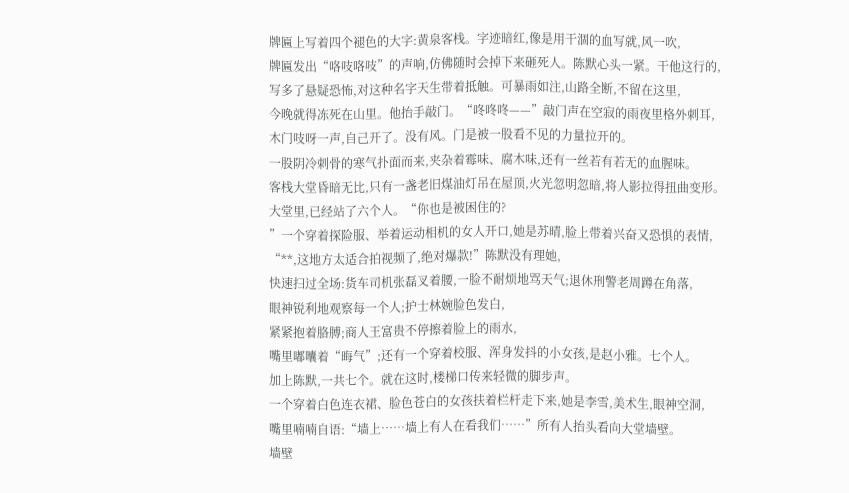牌匾上写着四个褪色的大字:黄泉客栈。字迹暗红,像是用干涸的血写就,风一吹,
牌匾发出“咯吱咯吱”的声响,仿佛随时会掉下来砸死人。陈默心头一紧。干他这行的,
写多了悬疑恐怖,对这种名字天生带着抵触。可暴雨如注,山路全断,不留在这里,
今晚就得冻死在山里。他抬手敲门。“咚咚咚——”敲门声在空寂的雨夜里格外刺耳,
木门吱呀一声,自己开了。没有风。门是被一股看不见的力量拉开的。
一股阴冷刺骨的寒气扑面而来,夹杂着霉味、腐木味,还有一丝若有若无的血腥味。
客栈大堂昏暗无比,只有一盏老旧煤油灯吊在屋顶,火光忽明忽暗,将人影拉得扭曲变形。
大堂里,已经站了六个人。“你也是被困住的?
”一个穿着探险服、举着运动相机的女人开口,她是苏晴,脸上带着兴奋又恐惧的表情,
“**,这地方太适合拍视频了,绝对爆款!”陈默没有理她,
快速扫过全场:货车司机张磊叉着腰,一脸不耐烦地骂天气;退休刑警老周蹲在角落,
眼神锐利地观察每一个人;护士林婉脸色发白,
紧紧抱着胳膊;商人王富贵不停擦着脸上的雨水,
嘴里嘟囔着“晦气”;还有一个穿着校服、浑身发抖的小女孩,是赵小雅。七个人。
加上陈默,一共七个。就在这时,楼梯口传来轻微的脚步声。
一个穿着白色连衣裙、脸色苍白的女孩扶着栏杆走下来,她是李雪,美术生,眼神空洞,
嘴里喃喃自语:“墙上……墙上有人在看我们……”所有人抬头看向大堂墙壁。
墙壁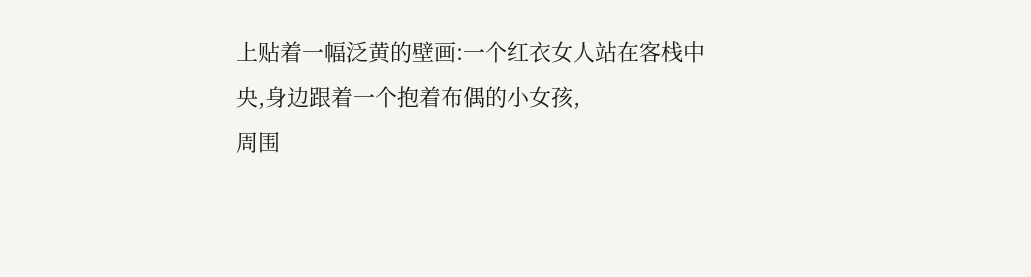上贴着一幅泛黄的壁画:一个红衣女人站在客栈中央,身边跟着一个抱着布偶的小女孩,
周围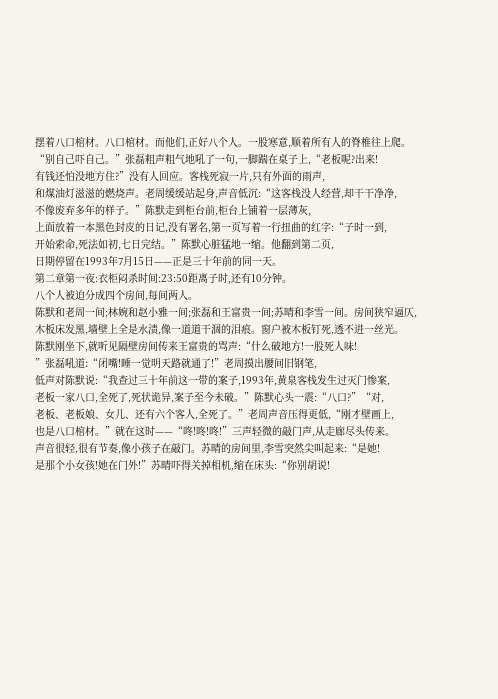摆着八口棺材。八口棺材。而他们,正好八个人。一股寒意,顺着所有人的脊椎往上爬。
“别自己吓自己。”张磊粗声粗气地吼了一句,一脚踹在桌子上,“老板呢?出来!
有钱还怕没地方住?”没有人回应。客栈死寂一片,只有外面的雨声,
和煤油灯滋滋的燃烧声。老周缓缓站起身,声音低沉:“这客栈没人经营,却干干净净,
不像废弃多年的样子。”陈默走到柜台前,柜台上铺着一层薄灰,
上面放着一本黑色封皮的日记,没有署名,第一页写着一行扭曲的红字:“子时一到,
开始索命,死法如初,七日完结。”陈默心脏猛地一缩。他翻到第二页,
日期停留在1993年7月15日——正是三十年前的同一天。
第二章第一夜:衣柜闷杀时间:23:50距离子时,还有10分钟。
八个人被迫分成四个房间,每间两人。
陈默和老周一间;林婉和赵小雅一间;张磊和王富贵一间;苏晴和李雪一间。房间狭窄逼仄,
木板床发黑,墙壁上全是水渍,像一道道干涸的泪痕。窗户被木板钉死,透不进一丝光。
陈默刚坐下,就听见隔壁房间传来王富贵的骂声:“什么破地方!一股死人味!
”张磊吼道:“闭嘴!睡一觉明天路就通了!”老周摸出腰间旧钢笔,
低声对陈默说:“我查过三十年前这一带的案子,1993年,黄泉客栈发生过灭门惨案,
老板一家八口,全死了,死状诡异,案子至今未破。”陈默心头一震:“八口?”“对,
老板、老板娘、女儿、还有六个客人,全死了。”老周声音压得更低,“刚才壁画上,
也是八口棺材。”就在这时——“咚!咚!咚!”三声轻微的敲门声,从走廊尽头传来。
声音很轻,很有节奏,像小孩子在敲门。苏晴的房间里,李雪突然尖叫起来:“是她!
是那个小女孩!她在门外!”苏晴吓得关掉相机,缩在床头:“你别胡说!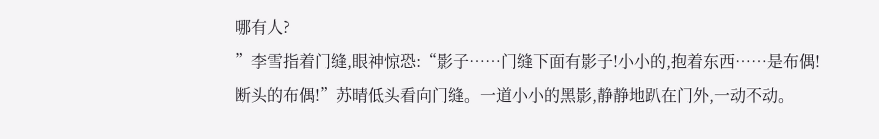哪有人?
”李雪指着门缝,眼神惊恐:“影子……门缝下面有影子!小小的,抱着东西……是布偶!
断头的布偶!”苏晴低头看向门缝。一道小小的黑影,静静地趴在门外,一动不动。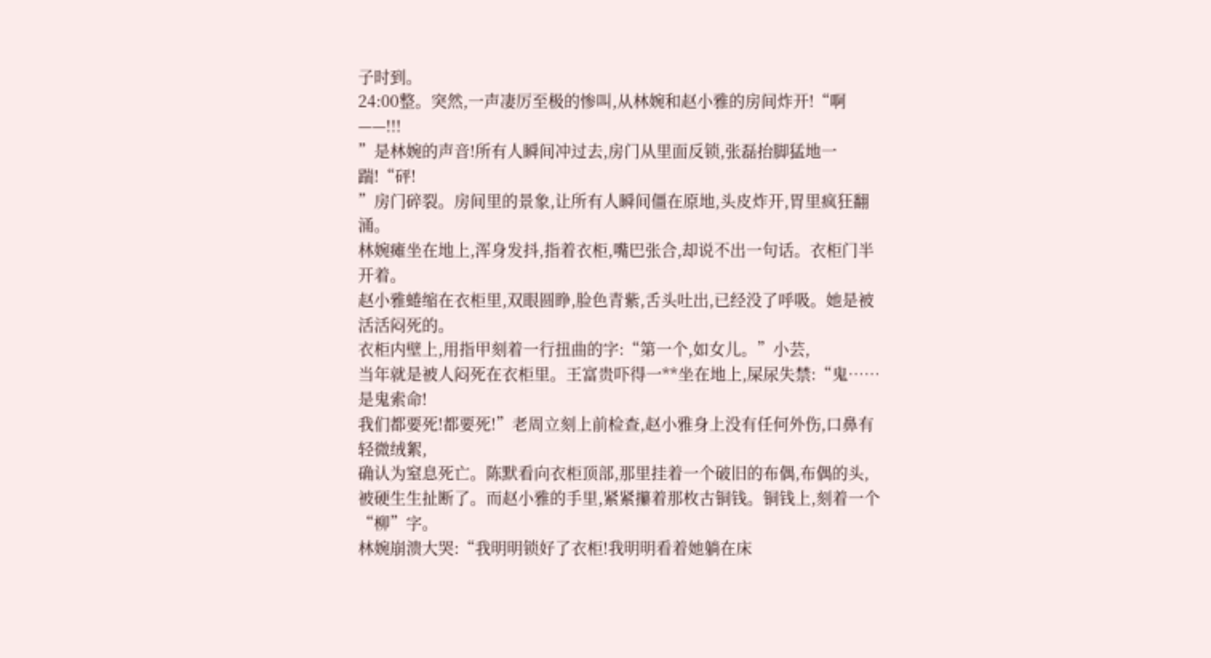子时到。
24:00整。突然,一声凄厉至极的惨叫,从林婉和赵小雅的房间炸开!“啊——!!!
”是林婉的声音!所有人瞬间冲过去,房门从里面反锁,张磊抬脚猛地一踹!“砰!
”房门碎裂。房间里的景象,让所有人瞬间僵在原地,头皮炸开,胃里疯狂翻涌。
林婉瘫坐在地上,浑身发抖,指着衣柜,嘴巴张合,却说不出一句话。衣柜门半开着。
赵小雅蜷缩在衣柜里,双眼圆睁,脸色青紫,舌头吐出,已经没了呼吸。她是被活活闷死的。
衣柜内壁上,用指甲刻着一行扭曲的字:“第一个,如女儿。”小芸,
当年就是被人闷死在衣柜里。王富贵吓得一**坐在地上,屎尿失禁:“鬼……是鬼索命!
我们都要死!都要死!”老周立刻上前检查,赵小雅身上没有任何外伤,口鼻有轻微绒絮,
确认为窒息死亡。陈默看向衣柜顶部,那里挂着一个破旧的布偶,布偶的头,
被硬生生扯断了。而赵小雅的手里,紧紧攥着那枚古铜钱。铜钱上,刻着一个“柳”字。
林婉崩溃大哭:“我明明锁好了衣柜!我明明看着她躺在床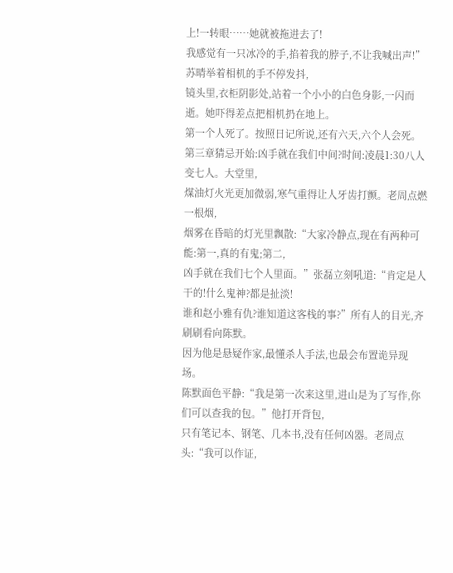上!一转眼……她就被拖进去了!
我感觉有一只冰冷的手,掐着我的脖子,不让我喊出声!”苏晴举着相机的手不停发抖,
镜头里,衣柜阴影处,站着一个小小的白色身影,一闪而逝。她吓得差点把相机扔在地上。
第一个人死了。按照日记所说,还有六天,六个人会死。
第三章猜忌开始:凶手就在我们中间?时间:凌晨1:30八人变七人。大堂里,
煤油灯火光更加微弱,寒气重得让人牙齿打颤。老周点燃一根烟,
烟雾在昏暗的灯光里飘散:“大家冷静点,现在有两种可能:第一,真的有鬼;第二,
凶手就在我们七个人里面。”张磊立刻吼道:“肯定是人干的!什么鬼神?都是扯淡!
谁和赵小雅有仇?谁知道这客栈的事?”所有人的目光,齐刷刷看向陈默。
因为他是悬疑作家,最懂杀人手法,也最会布置诡异现场。
陈默面色平静:“我是第一次来这里,进山是为了写作,你们可以查我的包。”他打开背包,
只有笔记本、钢笔、几本书,没有任何凶器。老周点头:“我可以作证,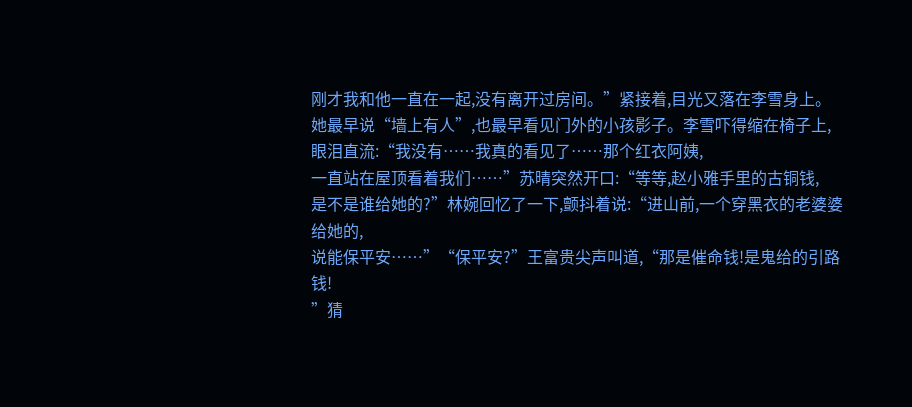刚才我和他一直在一起,没有离开过房间。”紧接着,目光又落在李雪身上。
她最早说“墙上有人”,也最早看见门外的小孩影子。李雪吓得缩在椅子上,
眼泪直流:“我没有……我真的看见了……那个红衣阿姨,
一直站在屋顶看着我们……”苏晴突然开口:“等等,赵小雅手里的古铜钱,
是不是谁给她的?”林婉回忆了一下,颤抖着说:“进山前,一个穿黑衣的老婆婆给她的,
说能保平安……”“保平安?”王富贵尖声叫道,“那是催命钱!是鬼给的引路钱!
”猜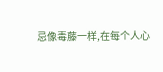忌像毒藤一样,在每个人心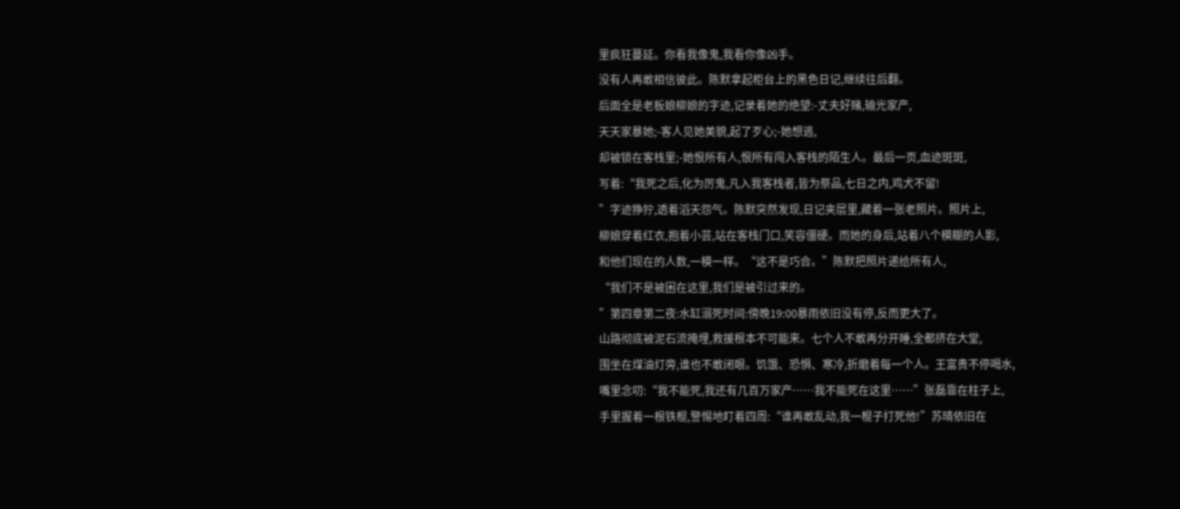里疯狂蔓延。你看我像鬼,我看你像凶手。
没有人再敢相信彼此。陈默拿起柜台上的黑色日记,继续往后翻。
后面全是老板娘柳娘的字迹,记录着她的绝望:-丈夫好赌,输光家产,
天天家暴她;-客人见她美貌,起了歹心;-她想逃,
却被锁在客栈里;-她恨所有人,恨所有闯入客栈的陌生人。最后一页,血迹斑斑,
写着:“我死之后,化为厉鬼,凡入我客栈者,皆为祭品,七日之内,鸡犬不留!
”字迹狰狞,透着滔天怨气。陈默突然发现,日记夹层里,藏着一张老照片。照片上,
柳娘穿着红衣,抱着小芸,站在客栈门口,笑容僵硬。而她的身后,站着八个模糊的人影,
和他们现在的人数,一模一样。“这不是巧合。”陈默把照片递给所有人,
“我们不是被困在这里,我们是被引过来的。
”第四章第二夜:水缸溺死时间:傍晚19:00暴雨依旧没有停,反而更大了。
山路彻底被泥石流掩埋,救援根本不可能来。七个人不敢再分开睡,全都挤在大堂,
围坐在煤油灯旁,谁也不敢闭眼。饥饿、恐惧、寒冷,折磨着每一个人。王富贵不停喝水,
嘴里念叨:“我不能死,我还有几百万家产……我不能死在这里……”张磊靠在柱子上,
手里握着一根铁棍,警惕地盯着四周:“谁再敢乱动,我一棍子打死他!”苏晴依旧在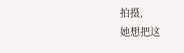拍摄,
她想把这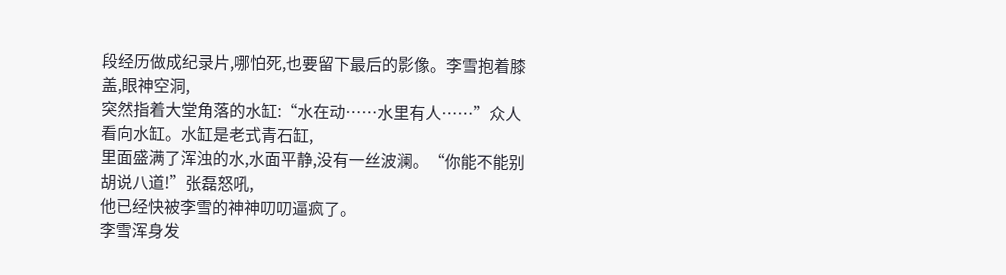段经历做成纪录片,哪怕死,也要留下最后的影像。李雪抱着膝盖,眼神空洞,
突然指着大堂角落的水缸:“水在动……水里有人……”众人看向水缸。水缸是老式青石缸,
里面盛满了浑浊的水,水面平静,没有一丝波澜。“你能不能别胡说八道!”张磊怒吼,
他已经快被李雪的神神叨叨逼疯了。
李雪浑身发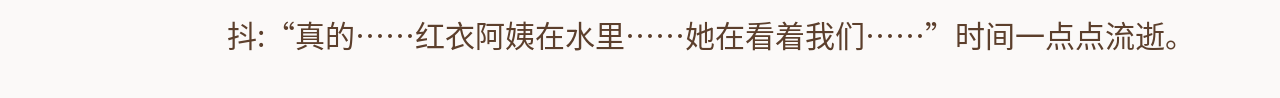抖:“真的……红衣阿姨在水里……她在看着我们……”时间一点点流逝。